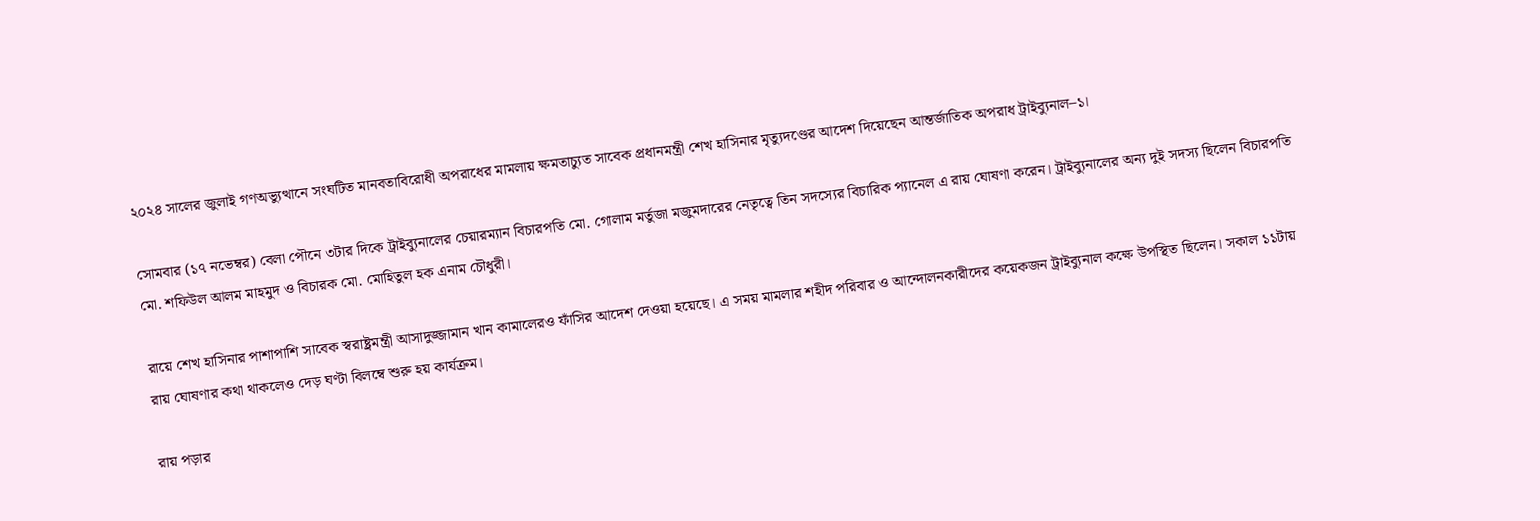২০২৪ সালের জুলাই গণঅভ্যুত্থানে সংঘটিত মানবতাবিরোধী অপরাধের মামলায় ক্ষমতাচ্যুত সাবেক প্রধানমন্ত্রী শেখ হাসিনার মৃত্যুদণ্ডের আদেশ দিয়েছেন আন্তর্জাতিক অপরাধ ট্রাইব্যুনাল–১।

সোমবার (১৭ নভেম্বর) বেলা পৌনে ৩টার দিকে ট্রাইব্যুনালের চেয়ারম্যান বিচারপতি মো. গোলাম মর্তুজা মজুমদারের নেতৃত্বে তিন সদস্যের বিচারিক প্যানেল এ রায় ঘোষণা করেন। ট্রাইব্যুনালের অন্য দুই সদস্য ছিলেন বিচারপতি মো. শফিউল আলম মাহমুদ ও বিচারক মো. মোহিতুল হক এনাম চৌধুরী।

রায়ে শেখ হাসিনার পাশাপাশি সাবেক স্বরাষ্ট্রমন্ত্রী আসাদুজ্জামান খান কামালেরও ফাঁসির আদেশ দেওয়া হয়েছে। এ সময় মামলার শহীদ পরিবার ও আন্দোলনকারীদের কয়েকজন ট্রাইব্যুনাল কক্ষে উপস্থিত ছিলেন। সকাল ১১টায় রায় ঘোষণার কথা থাকলেও দেড় ঘণ্টা বিলম্বে শুরু হয় কার্যক্রম।

রায় পড়ার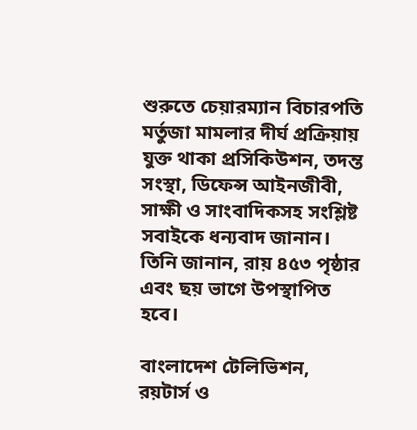শুরুতে চেয়ারম্যান বিচারপতি মর্তুজা মামলার দীর্ঘ প্রক্রিয়ায় যুক্ত থাকা প্রসিকিউশন, তদন্ত সংস্থা, ডিফেন্স আইনজীবী, সাক্ষী ও সাংবাদিকসহ সংশ্লিষ্ট সবাইকে ধন্যবাদ জানান। তিনি জানান, রায় ৪৫৩ পৃষ্ঠার এবং ছয় ভাগে উপস্থাপিত হবে।

বাংলাদেশ টেলিভিশন, রয়টার্স ও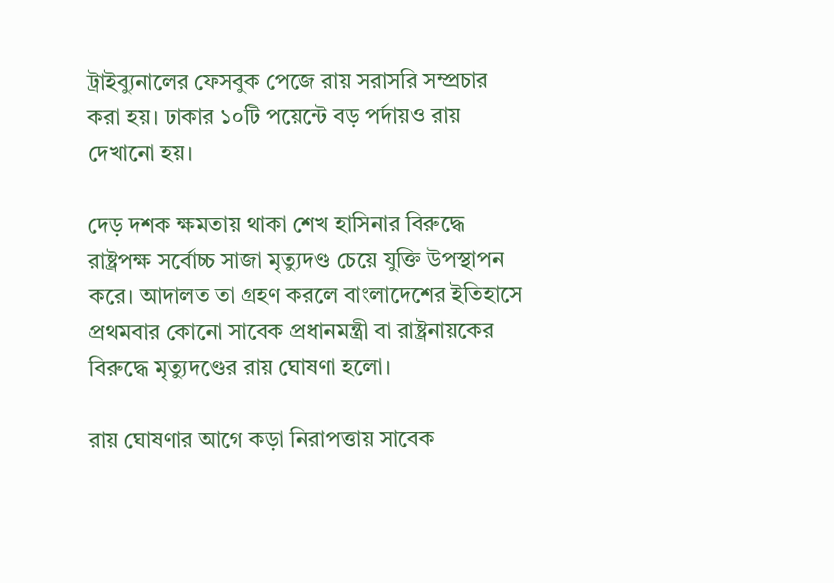ট্রাইব্যুনালের ফেসবুক পেজে রায় সরাসরি সম্প্রচার করা হয়। ঢাকার ১০টি পয়েন্টে বড় পর্দায়ও রায় দেখানো হয়।

দেড় দশক ক্ষমতায় থাকা শেখ হাসিনার বিরুদ্ধে রাষ্ট্রপক্ষ সর্বোচ্চ সাজা মৃত্যুদণ্ড চেয়ে যুক্তি উপস্থাপন করে। আদালত তা গ্রহণ করলে বাংলাদেশের ইতিহাসে প্রথমবার কোনো সাবেক প্রধানমন্ত্রী বা রাষ্ট্রনায়কের বিরুদ্ধে মৃত্যুদণ্ডের রায় ঘোষণা হলো।

রায় ঘোষণার আগে কড়া নিরাপত্তায় সাবেক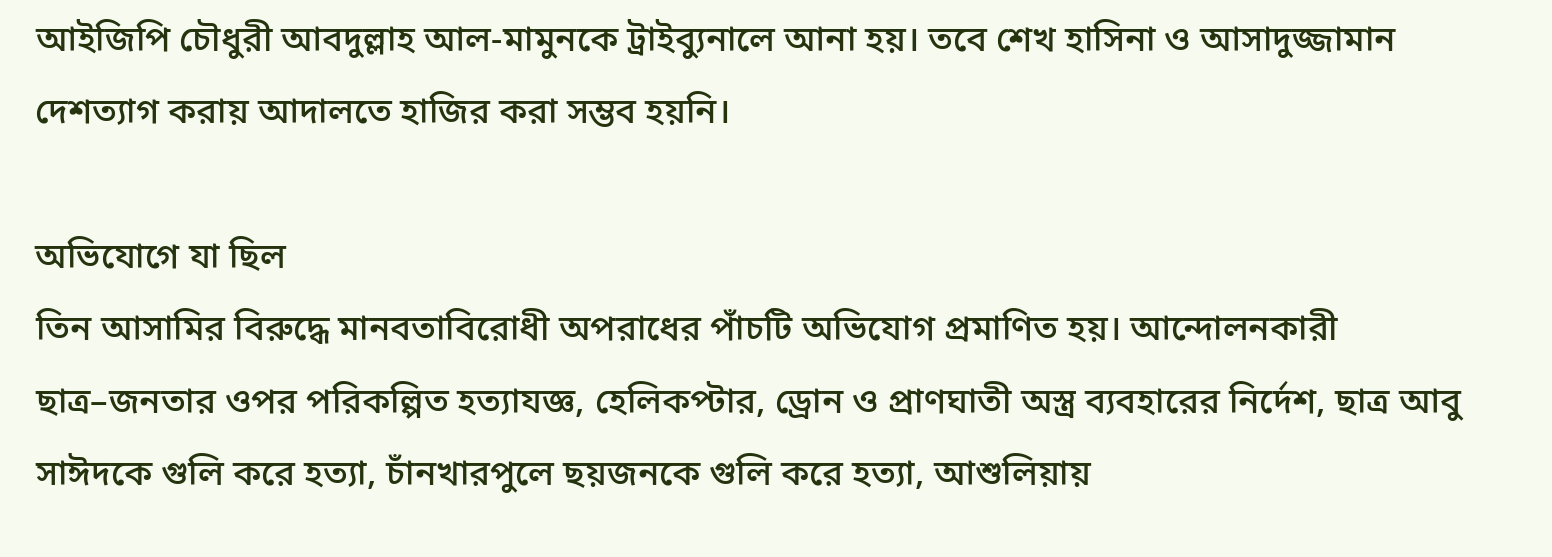আইজিপি চৌধুরী আবদুল্লাহ আল-মামুনকে ট্রাইব্যুনালে আনা হয়। তবে শেখ হাসিনা ও আসাদুজ্জামান দেশত্যাগ করায় আদালতে হাজির করা সম্ভব হয়নি।

অভিযোগে যা ছিল
তিন আসামির বিরুদ্ধে মানবতাবিরোধী অপরাধের পাঁচটি অভিযোগ প্রমাণিত হয়। আন্দোলনকারী ছাত্র–জনতার ওপর পরিকল্পিত হত্যাযজ্ঞ, হেলিকপ্টার, ড্রোন ও প্রাণঘাতী অস্ত্র ব্যবহারের নির্দেশ, ছাত্র আবু সাঈদকে গুলি করে হত্যা, চাঁনখারপুলে ছয়জনকে গুলি করে হত্যা, আশুলিয়ায়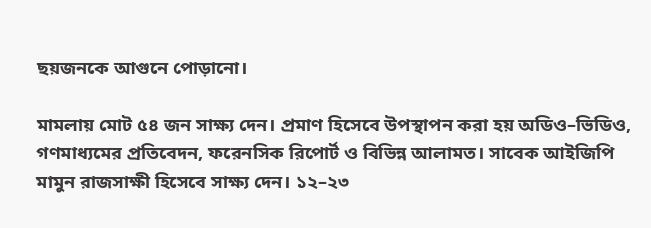ছয়জনকে আগুনে পোড়ানো।

মামলায় মোট ৫৪ জন সাক্ষ্য দেন। প্রমাণ হিসেবে উপস্থাপন করা হয় অডিও–ভিডিও, গণমাধ্যমের প্রতিবেদন, ফরেনসিক রিপোর্ট ও বিভিন্ন আলামত। সাবেক আইজিপি মামুন রাজসাক্ষী হিসেবে সাক্ষ্য দেন। ১২–২৩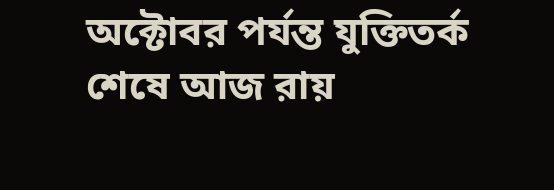অক্টোবর পর্যন্ত যুক্তিতর্ক শেষে আজ রায়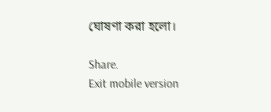ঘোষণা করা হলো।

Share.
Exit mobile version